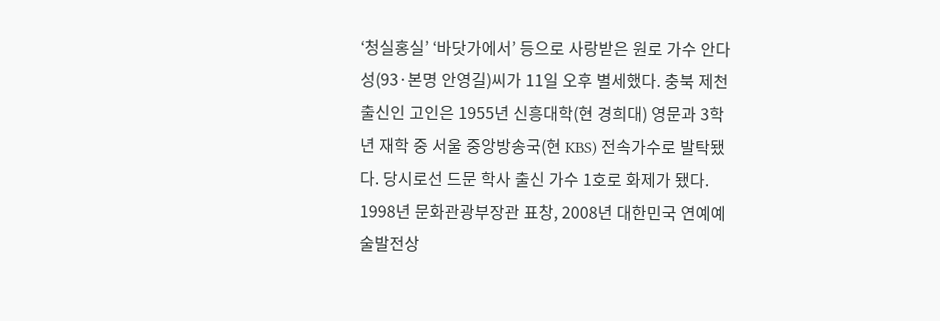‘청실홍실’ ‘바닷가에서’ 등으로 사랑받은 원로 가수 안다성(93·본명 안영길)씨가 11일 오후 별세했다. 충북 제천 출신인 고인은 1955년 신흥대학(현 경희대) 영문과 3학년 재학 중 서울 중앙방송국(현 KBS) 전속가수로 발탁됐다. 당시로선 드문 학사 출신 가수 1호로 화제가 됐다. 1998년 문화관광부장관 표창, 2008년 대한민국 연예예술발전상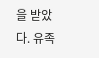을 받았다. 유족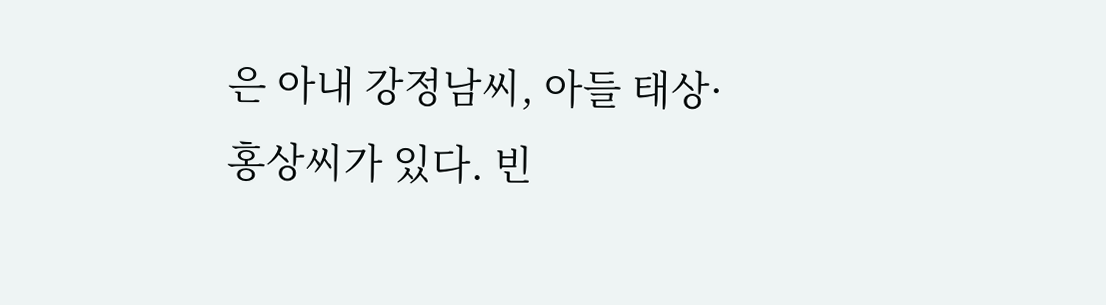은 아내 강정남씨, 아들 태상·홍상씨가 있다. 빈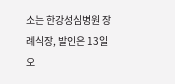소는 한강성심병원 장례식장, 발인은 13일 오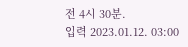전 4시 30분.
입력 2023.01.12. 03:00